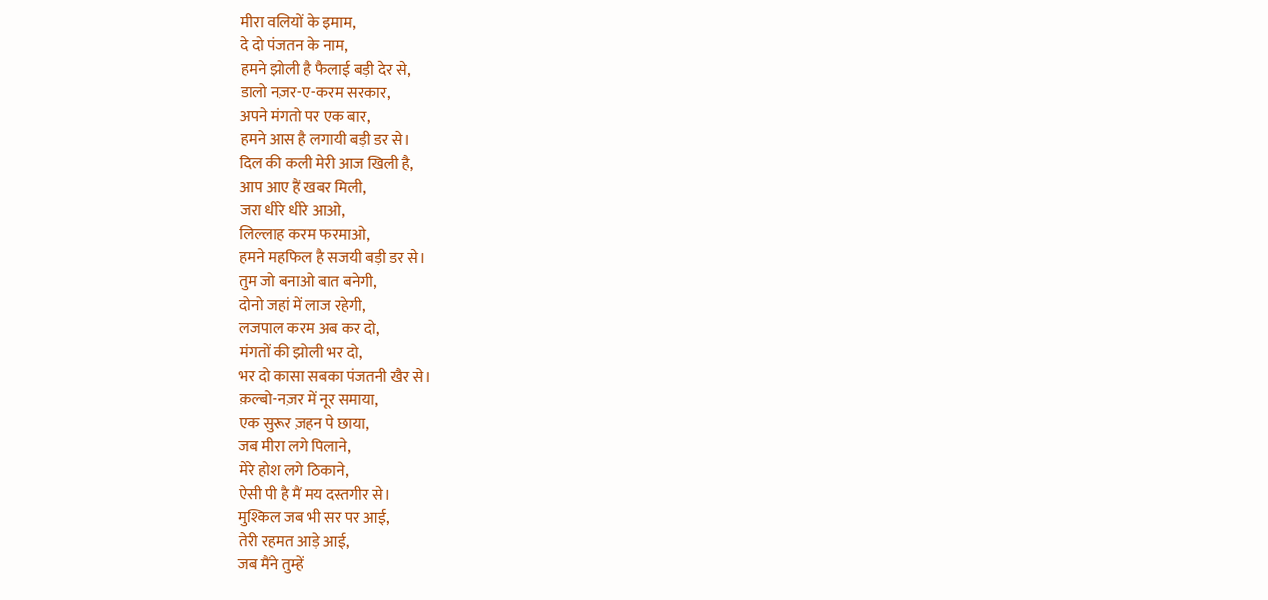मीरा वलियों के इमाम,
दे दो पंजतन के नाम,
हमने झोली है फैलाई बड़ी देर से,
डालो नज़र-ए-करम सरकार,
अपने मंगतो पर एक बार,
हमने आस है लगायी बड़ी डर से।
दिल की कली मेरी आज खिली है,
आप आए हैं खबर मिली,
जरा धीरे धीरे आओ,
लिल्लाह करम फरमाओ,
हमने महफिल है सजयी बड़ी डर से।
तुम जो बनाओ बात बनेगी,
दोनो जहां में लाज रहेगी,
लजपाल करम अब कर दो,
मंगतों की झोली भर दो,
भर दो कासा सबका पंजतनी खैर से।
क़ल्बो-नज़र में नूर समाया,
एक सुरूर ज़हन पे छाया,
जब मीरा लगे पिलाने,
मेरे होश लगे ठिकाने,
ऐसी पी है मैं मय दस्तगीर से।
मुश्किल जब भी सर पर आई,
तेरी रहमत आड़े आई,
जब मैंने तुम्हें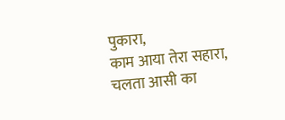पुकारा,
काम आया तेरा सहारा,
चलता आसी का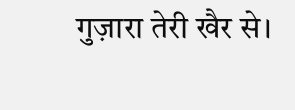गुज़ारा तेरी खैर से।